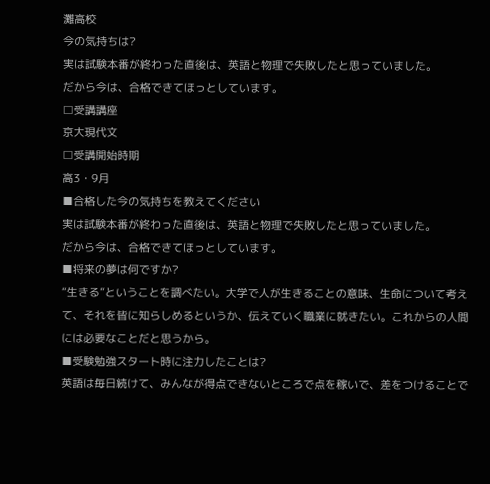灘高校
今の気持ちは?
実は試験本番が終わった直後は、英語と物理で失敗したと思っていました。
だから今は、合格できてほっとしています。
□受講講座
京大現代文
□受講開始時期
高3・9月
■合格した今の気持ちを教えてください
実は試験本番が終わった直後は、英語と物理で失敗したと思っていました。
だから今は、合格できてほっとしています。
■将来の夢は何ですか?
“生きる”ということを調べたい。大学で人が生きることの意味、生命について考えて、それを皆に知らしめるというか、伝えていく職業に就きたい。これからの人間には必要なことだと思うから。
■受験勉強スタート時に注力したことは?
英語は毎日続けて、みんなが得点できないところで点を稼いで、差をつけることで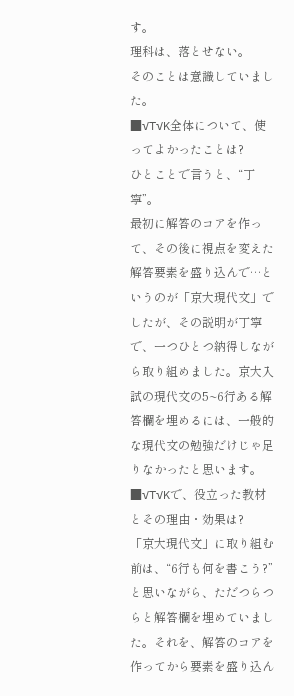す。
理科は、落とせない。
そのことは意識していました。
■√T√K全体について、使ってよかったことは?
ひとことで言うと、“丁寧”。
最初に解答のコアを作って、その後に視点を変えた解答要素を盛り込んで…というのが「京大現代文」でしたが、その説明が丁寧で、一つひとつ納得しながら取り組めました。京大入試の現代文の5~6行ある解答欄を埋めるには、一般的な現代文の勉強だけじゃ足りなかったと思います。
■√T√Kで、役立った教材とその理由・効果は?
「京大現代文」に取り組む前は、“6行も何を書こう?”と思いながら、ただつらつらと解答欄を埋めていました。それを、解答のコアを作ってから要素を盛り込ん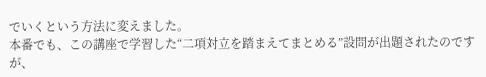でいくという方法に変えました。
本番でも、この講座で学習した“二項対立を踏まえてまとめる”設問が出題されたのですが、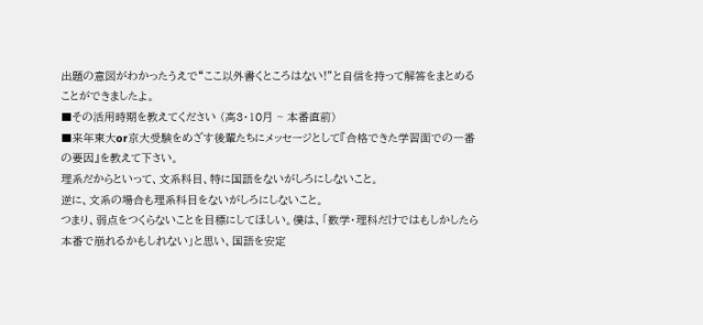出題の意図がわかったうえで“ここ以外書くところはない!”と自信を持って解答をまとめることができましたよ。
■その活用時期を教えてください (高3・10月 ~ 本番直前)
■来年東大or京大受験をめざす後輩たちにメッセージとして『合格できた学習面での一番の要因』を教えて下さい。
理系だからといって、文系科目、特に国語をないがしろにしないこと。
逆に、文系の場合も理系科目をないがしろにしないこと。
つまり、弱点をつくらないことを目標にしてほしい。僕は、「数学・理科だけではもしかしたら本番で崩れるかもしれない」と思い、国語を安定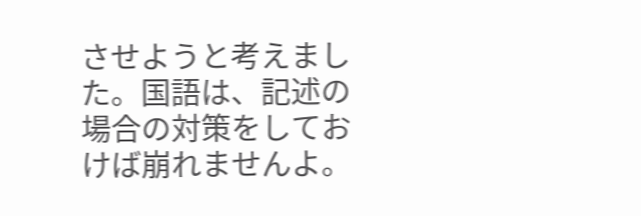させようと考えました。国語は、記述の場合の対策をしておけば崩れませんよ。